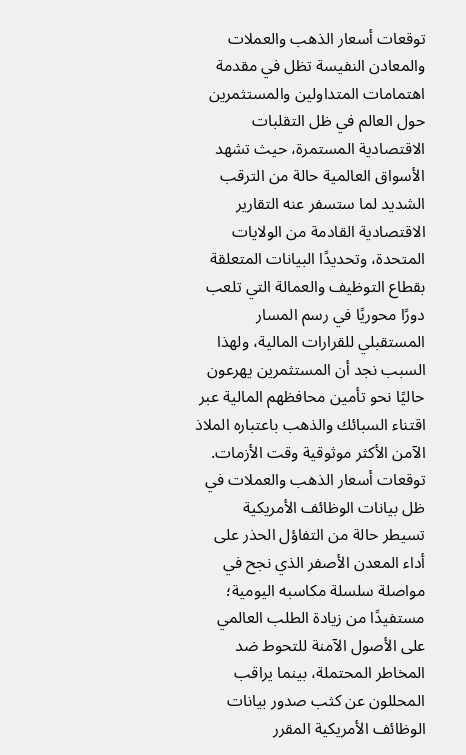توقعات أسعار الذهب والعملات والمعادن النفيسة تظل في مقدمة اهتمامات المتداولين والمستثمرين حول العالم في ظل التقلبات الاقتصادية المستمرة، حيث تشهد الأسواق العالمية حالة من الترقب الشديد لما ستسفر عنه التقارير الاقتصادية القادمة من الولايات المتحدة، وتحديدًا البيانات المتعلقة بقطاع التوظيف والعمالة التي تلعب دورًا محوريًا في رسم المسار المستقبلي للقرارات المالية، ولهذا السبب نجد أن المستثمرين يهرعون حاليًا نحو تأمين محافظهم المالية عبر اقتناء السبائك والذهب باعتباره الملاذ الآمن الأكثر موثوقية وقت الأزمات.
توقعات أسعار الذهب والعملات في ظل بيانات الوظائف الأمريكية
تسيطر حالة من التفاؤل الحذر على أداء المعدن الأصفر الذي نجح في مواصلة سلسلة مكاسبه اليومية؛ مستفيدًا من زيادة الطلب العالمي على الأصول الآمنة للتحوط ضد المخاطر المحتملة، بينما يراقب المحللون عن كثب صدور بيانات الوظائف الأمريكية المقرر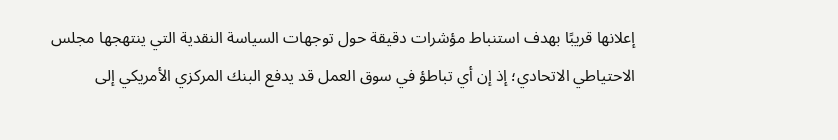إعلانها قريبًا بهدف استنباط مؤشرات دقيقة حول توجهات السياسة النقدية التي ينتهجها مجلس الاحتياطي الاتحادي؛ إذ إن أي تباطؤ في سوق العمل قد يدفع البنك المركزي الأمريكي إلى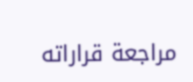مراجعة قراراته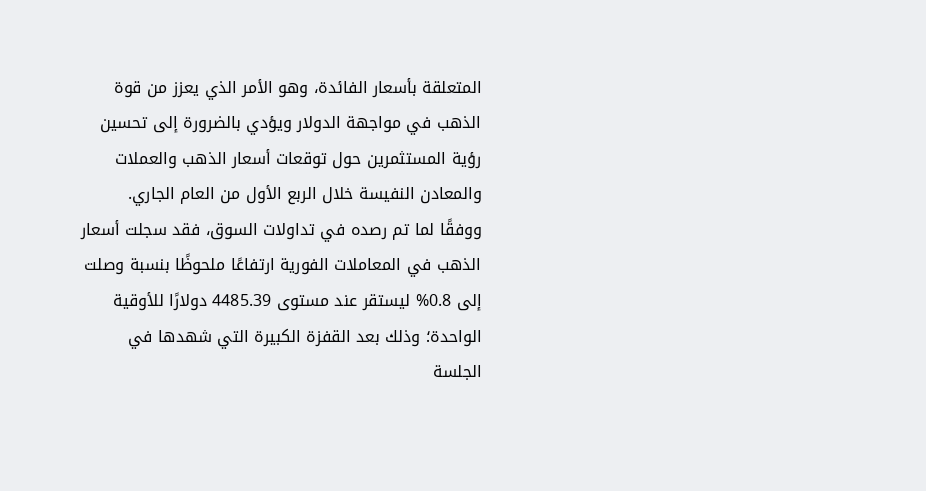المتعلقة بأسعار الفائدة، وهو الأمر الذي يعزز من قوة الذهب في مواجهة الدولار ويؤدي بالضرورة إلى تحسين رؤية المستثمرين حول توقعات أسعار الذهب والعملات والمعادن النفيسة خلال الربع الأول من العام الجاري.
ووفقًا لما تم رصده في تداولات السوق، فقد سجلت أسعار الذهب في المعاملات الفورية ارتفاعًا ملحوظًا بنسبة وصلت إلى 0.8% ليستقر عند مستوى 4485.39 دولارًا للأوقية الواحدة؛ وذلك بعد القفزة الكبيرة التي شهدها في الجلسة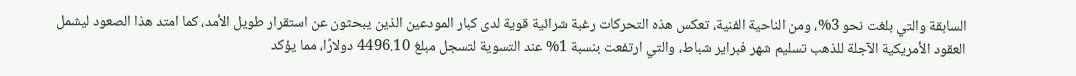السابقة والتي بلغت نحو 3%، ومن الناحية الفنية، تعكس هذه التحركات رغبة شرائية قوية لدى كبار المودعين الذين يبحثون عن استقرار طويل الأمد، كما امتد هذا الصعود ليشمل العقود الأمريكية الآجلة للذهب تسليم شهر فبراير شباط، والتي ارتفعت بنسبة 1% عند التسوية لتسجل مبلغ 4496.10 دولارًا، مما يؤكد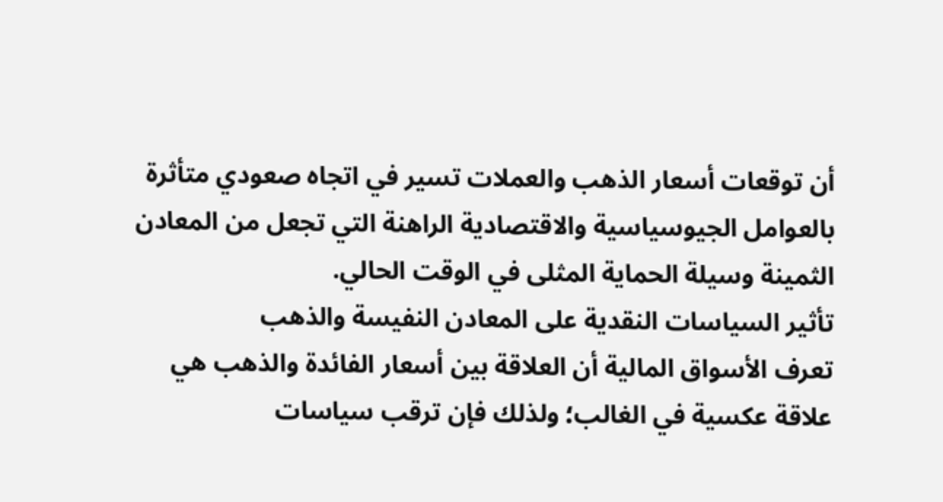أن توقعات أسعار الذهب والعملات تسير في اتجاه صعودي متأثرة بالعوامل الجيوسياسية والاقتصادية الراهنة التي تجعل من المعادن الثمينة وسيلة الحماية المثلى في الوقت الحالي.
تأثير السياسات النقدية على المعادن النفيسة والذهب
تعرف الأسواق المالية أن العلاقة بين أسعار الفائدة والذهب هي علاقة عكسية في الغالب؛ ولذلك فإن ترقب سياسات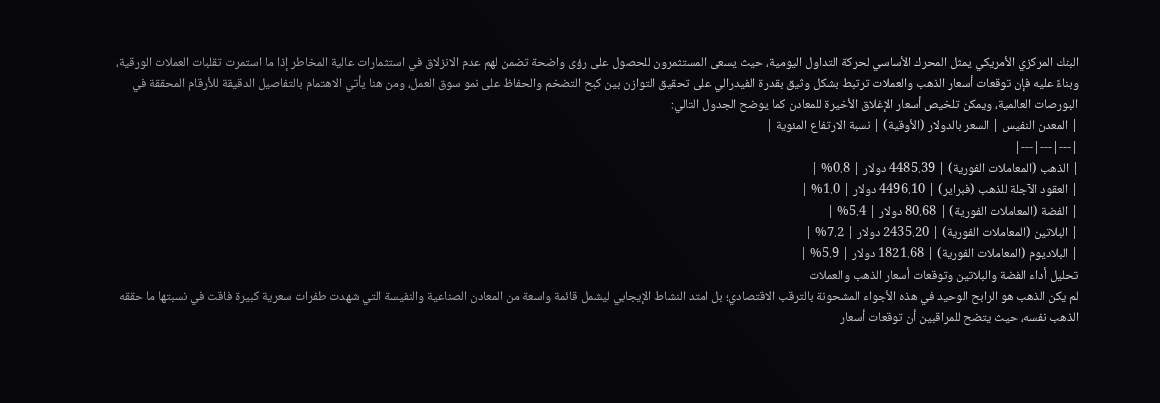البنك المركزي الأمريكي يمثل المحرك الأساسي لحركة التداول اليومية، حيث يسعى المستثمرون للحصول على رؤى واضحة تضمن لهم عدم الانزلاق في استثمارات عالية المخاطر إذا ما استمرت تقلبات العملات الورقية، وبناءً عليه فإن توقعات أسعار الذهب والعملات ترتبط بشكل وثيق بقدرة الفيدرالي على تحقيق التوازن بين كبح التضخم والحفاظ على نمو سوق العمل، ومن هنا يأتي الاهتمام بالتفاصيل الدقيقة للأرقام المحققة في البورصات العالمية، ويمكن تلخيص أسعار الإغلاق الأخيرة للمعادن كما يوضح الجدول التالي:
| المعدن النفيس | السعر بالدولار (الأوقية) | نسبة الارتفاع المئوية |
|---|---|---|
| الذهب (المعاملات الفورية) | 4485.39 دولار | 0.8% |
| العقود الآجلة للذهب (فبراير) | 4496.10 دولار | 1.0% |
| الفضة (المعاملات الفورية) | 80.68 دولار | 5.4% |
| البلاتين (المعاملات الفورية) | 2435.20 دولار | 7.2% |
| البلاديوم (المعاملات الفورية) | 1821.68 دولار | 5.9% |
تحليل أداء الفضة والبلاتين وتوقعات أسعار الذهب والعملات
لم يكن الذهب هو الرابح الوحيد في هذه الأجواء المشحونة بالترقب الاقتصادي؛ بل امتد النشاط الإيجابي ليشمل قائمة واسعة من المعادن الصناعية والنفيسة التي شهدت طفرات سعرية كبيرة فاقت في نسبتها ما حققه الذهب نفسه، حيث يتضح للمراقبين أن توقعات أسعار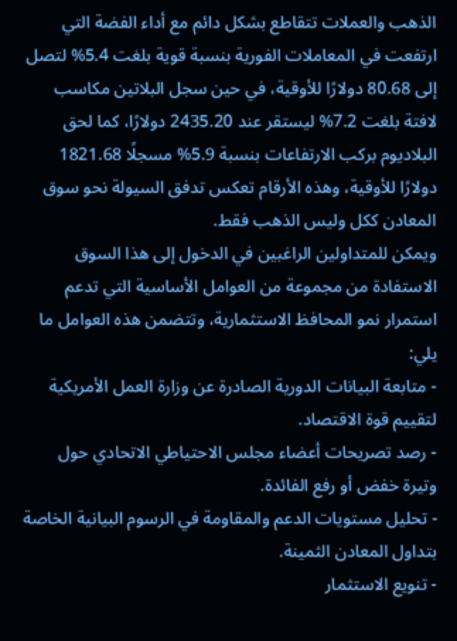الذهب والعملات تتقاطع بشكل دائم مع أداء الفضة التي ارتفعت في المعاملات الفورية بنسبة قوية بلغت 5.4% لتصل إلى 80.68 دولارًا للأوقية، في حين سجل البلاتين مكاسب لافتة بلغت 7.2% ليستقر عند 2435.20 دولارًا، كما لحق البلاديوم بركب الارتفاعات بنسبة 5.9% مسجلًا 1821.68 دولارًا للأوقية، وهذه الأرقام تعكس تدفق السيولة نحو سوق المعادن ككل وليس الذهب فقط.
ويمكن للمتداولين الراغبين في الدخول إلى هذا السوق الاستفادة من مجموعة من العوامل الأساسية التي تدعم استمرار نمو المحافظ الاستثمارية، وتتضمن هذه العوامل ما يلي:
- متابعة البيانات الدورية الصادرة عن وزارة العمل الأمريكية لتقييم قوة الاقتصاد.
- رصد تصريحات أعضاء مجلس الاحتياطي الاتحادي حول وتيرة خفض أو رفع الفائدة.
- تحليل مستويات الدعم والمقاومة في الرسوم البيانية الخاصة بتداول المعادن الثمينة.
- تنويع الاستثمار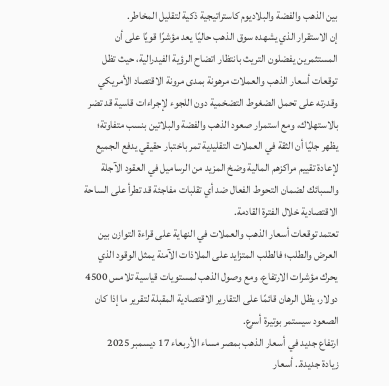بين الذهب والفضة والبلاديوم كاستراتيجية ذكية لتقليل المخاطر.
إن الاستقرار الذي يشهده سوق الذهب حاليًا يعد مؤشرًا قويًا على أن المستثمرين يفضلون التريث بانتظار اتضاح الرؤية الفيدرالية، حيث تظل توقعات أسعار الذهب والعملات مرهونة بمدى مرونة الاقتصاد الأمريكي وقدرته على تحمل الضغوط التضخمية دون اللجوء لإجراءات قاسية قد تضر بالاستهلاك، ومع استمرار صعود الذهب والفضة والبلاتين بنسب متفاوتة؛ يظهر جليًا أن الثقة في العملات التقليدية تمر باختبار حقيقي يدفع الجميع لإعادة تقييم مراكزهم المالية وضخ المزيد من الرساميل في العقود الآجلة والسبائك لضمان التحوط الفعال ضد أي تقلبات مفاجئة قد تطرأ على الساحة الاقتصادية خلال الفترة القادمة.
تعتمد توقعات أسعار الذهب والعملات في النهاية على قراءة التوازن بين العرض والطلب؛ فالطلب المتزايد على الملاذات الآمنة يمثل الوقود الذي يحرك مؤشرات الارتفاع، ومع وصول الذهب لمستويات قياسية تلامس 4500 دولار، يظل الرهان قائمًا على التقارير الاقتصادية المقبلة لتقرير ما إذا كان الصعود سيستمر بوتيرة أسرع.
ارتفاع جديد في أسعار الذهب بمصر مساء الأربعاء 17 ديسمبر 2025
زيادة جديدة.. أسعار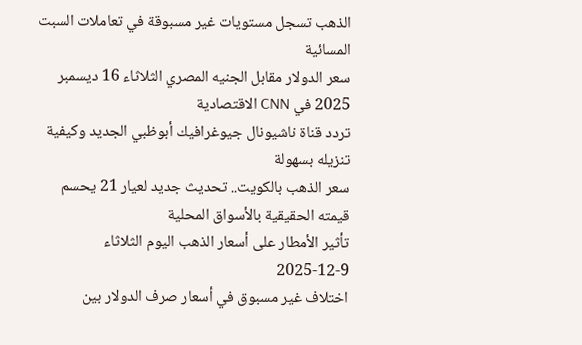الذهب تسجل مستويات غير مسبوقة في تعاملات السبت المسائية
سعر الدولار مقابل الجنيه المصري الثلاثاء 16 ديسمبر 2025 في CNN الاقتصادية
تردد قناة ناشيونال جيوغرافيك أبوظبي الجديد وكيفية تنزيله بسهولة
سعر الذهب بالكويت.. تحديث جديد لعيار 21 يحسم قيمته الحقيقية بالأسواق المحلية
تأثير الأمطار على أسعار الذهب اليوم الثلاثاء 9-12-2025
اختلاف غير مسبوق في أسعار صرف الدولار بين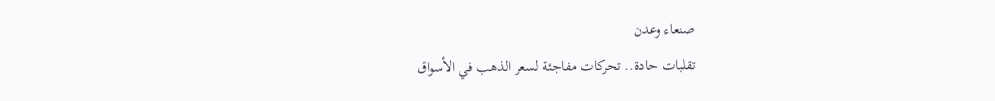صنعاء وعدن
تقلبات حادة.. تحركات مفاجئة لسعر الذهب في الأسواق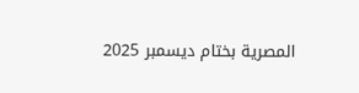المصرية بختام ديسمبر 2025